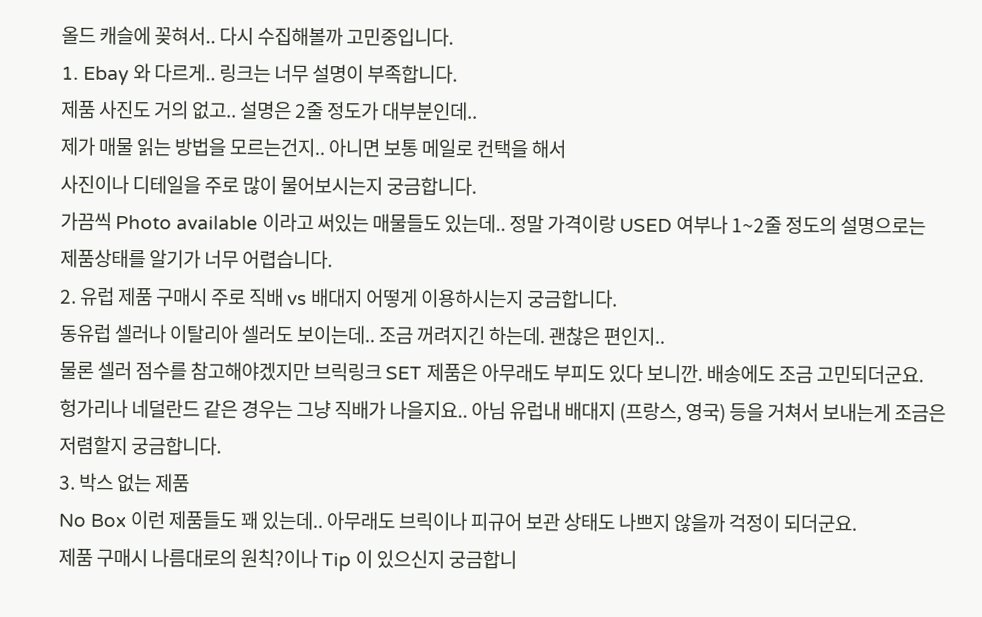올드 캐슬에 꽂혀서.. 다시 수집해볼까 고민중입니다.
1. Ebay 와 다르게.. 링크는 너무 설명이 부족합니다.
제품 사진도 거의 없고.. 설명은 2줄 정도가 대부분인데..
제가 매물 읽는 방법을 모르는건지.. 아니면 보통 메일로 컨택을 해서
사진이나 디테일을 주로 많이 물어보시는지 궁금합니다.
가끔씩 Photo available 이라고 써있는 매물들도 있는데.. 정말 가격이랑 USED 여부나 1~2줄 정도의 설명으로는
제품상태를 알기가 너무 어렵습니다.
2. 유럽 제품 구매시 주로 직배 vs 배대지 어떻게 이용하시는지 궁금합니다.
동유럽 셀러나 이탈리아 셀러도 보이는데.. 조금 꺼려지긴 하는데. 괜찮은 편인지..
물론 셀러 점수를 참고해야겠지만 브릭링크 SET 제품은 아무래도 부피도 있다 보니깐. 배송에도 조금 고민되더군요.
헝가리나 네덜란드 같은 경우는 그냥 직배가 나을지요.. 아님 유럽내 배대지 (프랑스, 영국) 등을 거쳐서 보내는게 조금은
저렴할지 궁금합니다.
3. 박스 없는 제품
No Box 이런 제품들도 꽤 있는데.. 아무래도 브릭이나 피규어 보관 상태도 나쁘지 않을까 걱정이 되더군요.
제품 구매시 나름대로의 원칙?이나 Tip 이 있으신지 궁금합니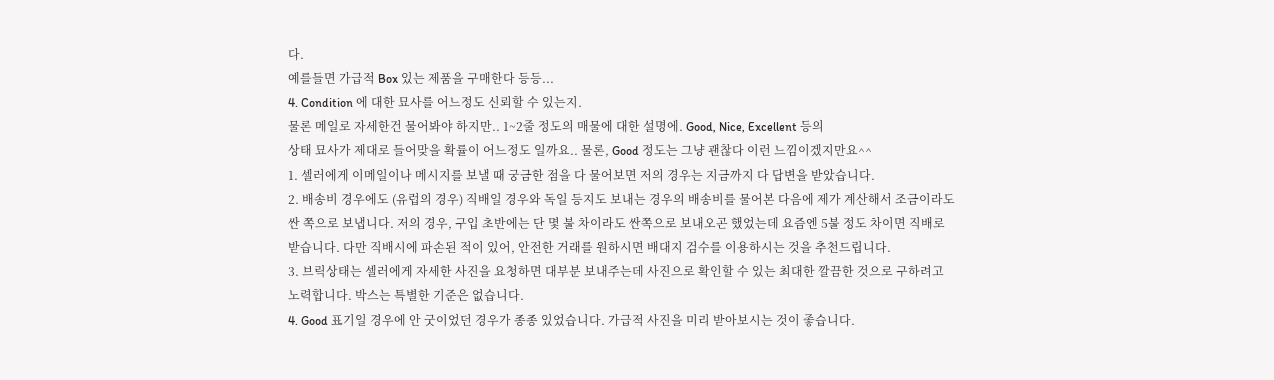다.
예를들면 가급적 Box 있는 제품을 구매한다 등등...
4. Condition 에 대한 묘사를 어느정도 신뢰할 수 있는지.
물론 메일로 자세한건 물어봐야 하지만.. 1~2줄 정도의 매물에 대한 설명에. Good, Nice, Excellent 등의
상태 묘사가 제대로 들어맞을 확률이 어느정도 일까요.. 물론, Good 정도는 그냥 괜찮다 이런 느낌이겠지만요^^
1. 셀러에게 이메일이나 메시지를 보낼 때 궁금한 점을 다 물어보면 저의 경우는 지금까지 다 답변을 받았습니다.
2. 배송비 경우에도 (유럽의 경우) 직배일 경우와 독일 등지도 보내는 경우의 배송비를 물어본 다음에 제가 계산해서 조금이라도 싼 쪽으로 보냅니다. 저의 경우, 구입 초반에는 단 몇 불 차이라도 싼쪽으로 보내오곤 했었는데 요즘엔 5불 정도 차이면 직배로 받습니다. 다만 직배시에 파손된 적이 있어, 안전한 거래를 원하시면 배대지 검수를 이용하시는 것을 추천드립니다.
3. 브릭상태는 셀러에게 자세한 사진을 요청하면 대부분 보내주는데 사진으로 확인할 수 있는 최대한 깔끔한 것으로 구하려고 노력합니다. 박스는 특별한 기준은 없습니다.
4. Good 표기일 경우에 안 굿이었던 경우가 종종 있었습니다. 가급적 사진을 미리 받아보시는 것이 좋습니다.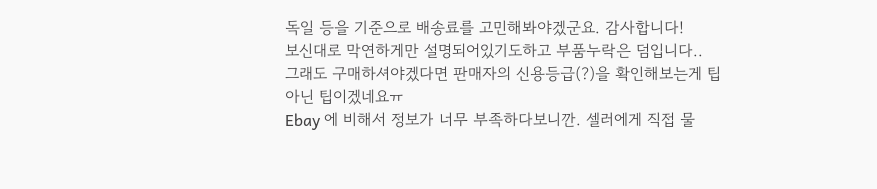독일 등을 기준으로 배송료를 고민해봐야겠군요. 감사합니다!
보신대로 막연하게만 설명되어있기도하고 부품누락은 덤입니다..
그래도 구매하셔야겠다면 판매자의 신용등급(?)을 확인해보는게 팁아닌 팁이겠네요ㅠ
Ebay 에 비해서 정보가 너무 부족하다보니깐. 셀러에게 직접 물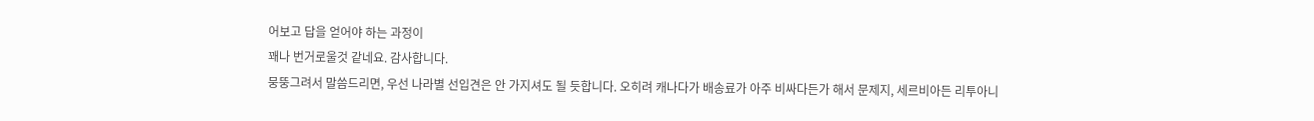어보고 답을 얻어야 하는 과정이
꽤나 번거로울것 같네요. 감사합니다.
뭉뚱그려서 말씀드리면, 우선 나라별 선입견은 안 가지셔도 될 듯합니다. 오히려 캐나다가 배송료가 아주 비싸다든가 해서 문제지, 세르비아든 리투아니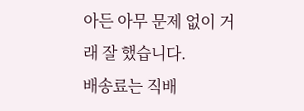아든 아무 문제 없이 거래 잘 했습니다.
배송료는 직배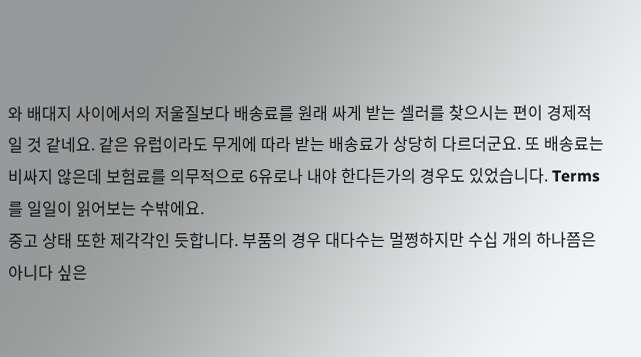와 배대지 사이에서의 저울질보다 배송료를 원래 싸게 받는 셀러를 찾으시는 편이 경제적일 것 같네요. 같은 유럽이라도 무게에 따라 받는 배송료가 상당히 다르더군요. 또 배송료는 비싸지 않은데 보험료를 의무적으로 6유로나 내야 한다든가의 경우도 있었습니다. Terms를 일일이 읽어보는 수밖에요.
중고 상태 또한 제각각인 듯합니다. 부품의 경우 대다수는 멀쩡하지만 수십 개의 하나쯤은 아니다 싶은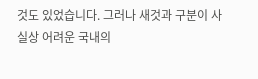것도 있었습니다. 그러나 새것과 구분이 사실상 어려운 국내의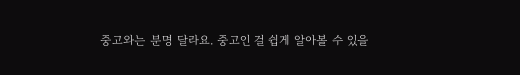중고와는 분명 달라요. 중고인 걸 쉽게 알아볼 수 있을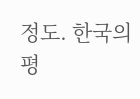정도. 한국의 평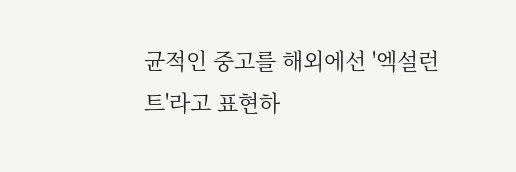균적인 중고를 해외에선 '엑설런트'라고 표현하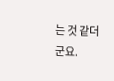는 것 같더군요.